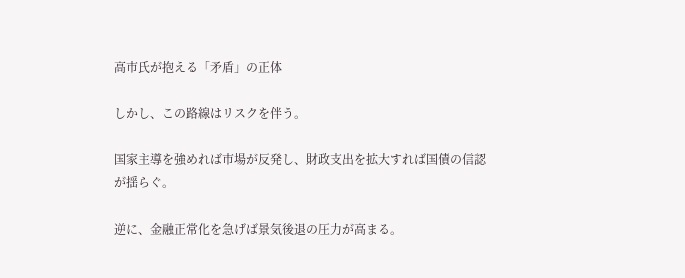高市氏が抱える「矛盾」の正体

しかし、この路線はリスクを伴う。

国家主導を強めれば市場が反発し、財政支出を拡大すれば国債の信認が揺らぐ。

逆に、金融正常化を急げば景気後退の圧力が高まる。